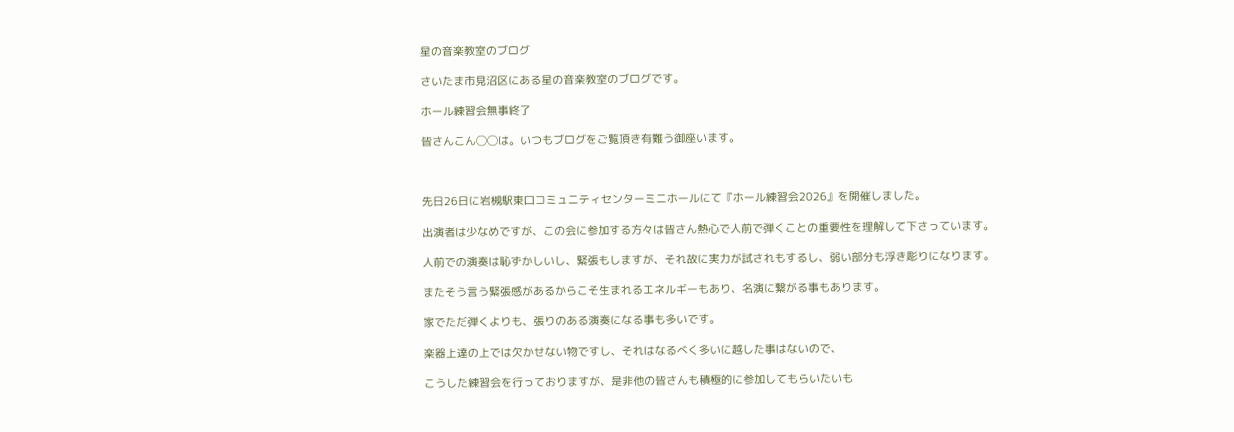星の音楽教室のブログ

さいたま市見沼区にある星の音楽教室のブログです。

ホール練習会無事終了

皆さんこん◯◯は。いつもブログをご覧頂き有難う御座います。



先日26日に岩槻駅東口コミュニティセンターミニホールにて『ホール練習会2026』を開催しました。

出演者は少なめですが、この会に参加する方々は皆さん熱心で人前で弾くことの重要性を理解して下さっています。

人前での演奏は恥ずかしいし、緊張もしますが、それ故に実力が試されもするし、弱い部分も浮き彫りになります。

またそう言う緊張感があるからこそ生まれるエネルギーもあり、名演に繋がる事もあります。

家でただ弾くよりも、張りのある演奏になる事も多いです。

楽器上達の上では欠かせない物ですし、それはなるべく多いに越した事はないので、

こうした練習会を行っておりますが、是非他の皆さんも積極的に参加してもらいたいも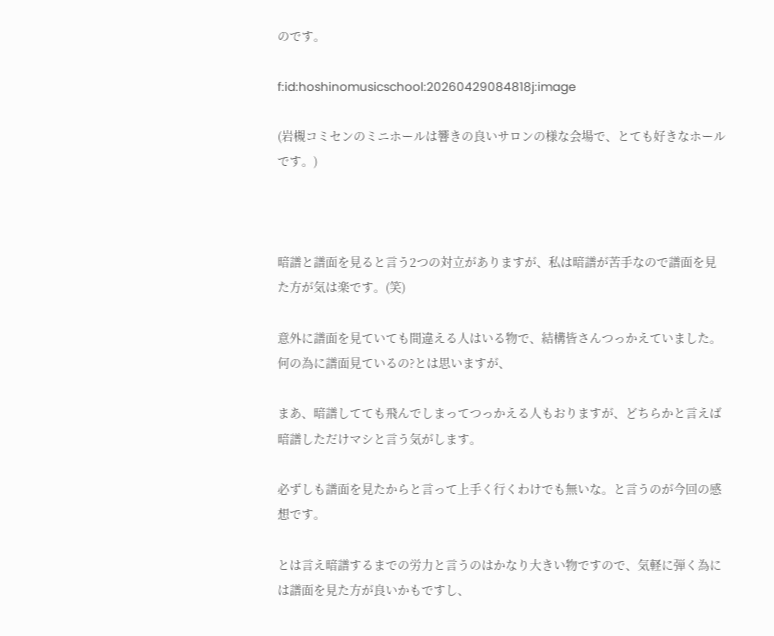のです。

f:id:hoshinomusicschool:20260429084818j:image

(岩槻コミセンのミニホールは響きの良いサロンの様な会場で、とても好きなホールです。)



暗譜と譜面を見ると言う2つの対立がありますが、私は暗譜が苦手なので譜面を見た方が気は楽です。(笑)

意外に譜面を見ていても間違える人はいる物で、結構皆さんつっかえていました。何の為に譜面見ているの?とは思いますが、

まあ、暗譜してても飛んでしまってつっかえる人もおりますが、どちらかと言えば暗譜しただけマシと言う気がします。

必ずしも譜面を見たからと言って上手く行くわけでも無いな。と言うのが今回の感想です。

とは言え暗譜するまでの労力と言うのはかなり大きい物ですので、気軽に弾く為には譜面を見た方が良いかもですし、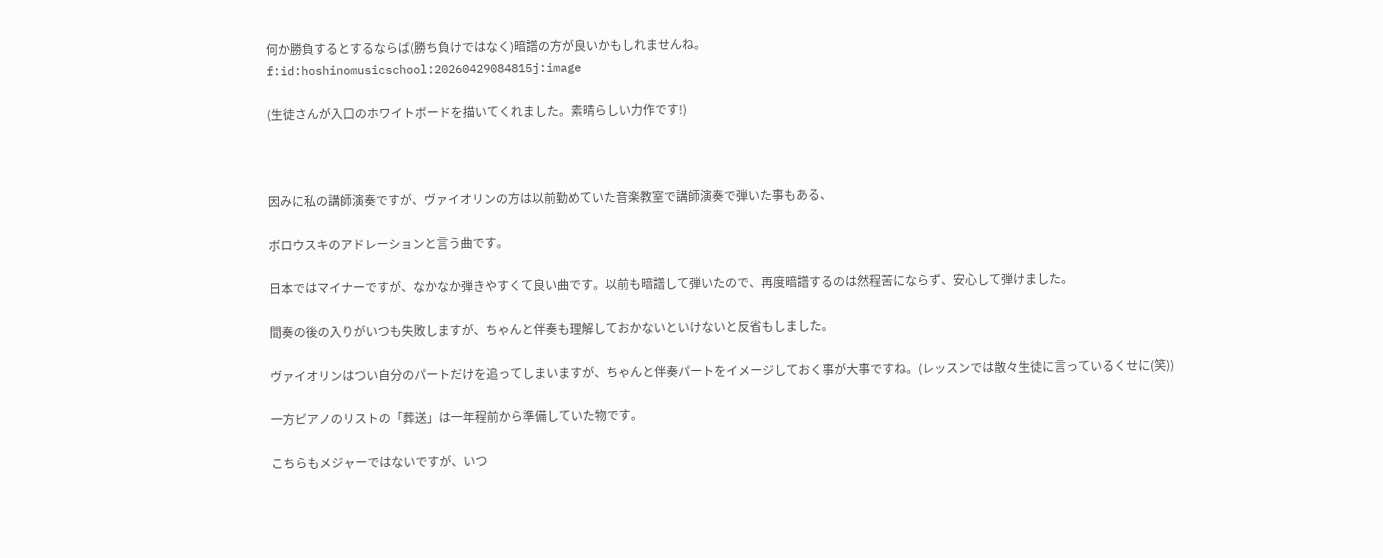何か勝負するとするならば(勝ち負けではなく)暗譜の方が良いかもしれませんね。
f:id:hoshinomusicschool:20260429084815j:image

(生徒さんが入口のホワイトボードを描いてくれました。素晴らしい力作です!)



因みに私の講師演奏ですが、ヴァイオリンの方は以前勤めていた音楽教室で講師演奏で弾いた事もある、

ボロウスキのアドレーションと言う曲です。

日本ではマイナーですが、なかなか弾きやすくて良い曲です。以前も暗譜して弾いたので、再度暗譜するのは然程苦にならず、安心して弾けました。

間奏の後の入りがいつも失敗しますが、ちゃんと伴奏も理解しておかないといけないと反省もしました。

ヴァイオリンはつい自分のパートだけを追ってしまいますが、ちゃんと伴奏パートをイメージしておく事が大事ですね。(レッスンでは散々生徒に言っているくせに(笑))

一方ピアノのリストの「葬送」は一年程前から準備していた物です。

こちらもメジャーではないですが、いつ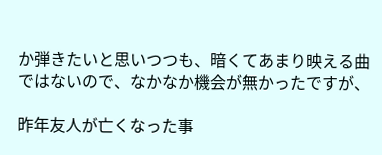か弾きたいと思いつつも、暗くてあまり映える曲ではないので、なかなか機会が無かったですが、

昨年友人が亡くなった事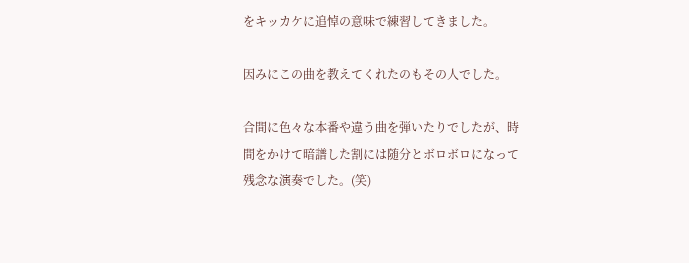をキッカケに追悼の意味で練習してきました。

因みにこの曲を教えてくれたのもその人でした。

合間に色々な本番や違う曲を弾いたりでしたが、時間をかけて暗譜した割には随分とボロボロになって残念な演奏でした。(笑)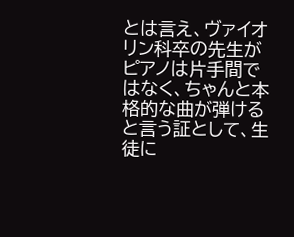とは言え、ヴァイオリン科卒の先生がピアノは片手間ではなく、ちゃんと本格的な曲が弾けると言う証として、生徒に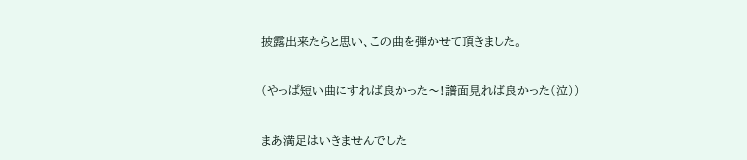披露出来たらと思い、この曲を弾かせて頂きました。

(やっぱ短い曲にすれば良かった〜!譜面見れば良かった(泣))

まあ満足はいきませんでした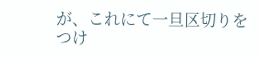が、これにて一旦区切りをつけ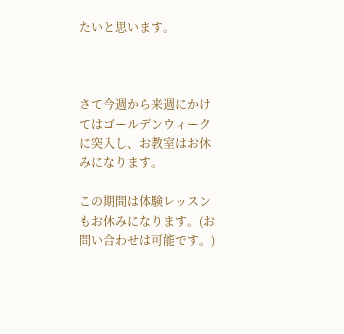たいと思います。



さて今週から来週にかけてはゴールデンウィークに突入し、お教室はお休みになります。

この期間は体験レッスンもお休みになります。(お問い合わせは可能です。)